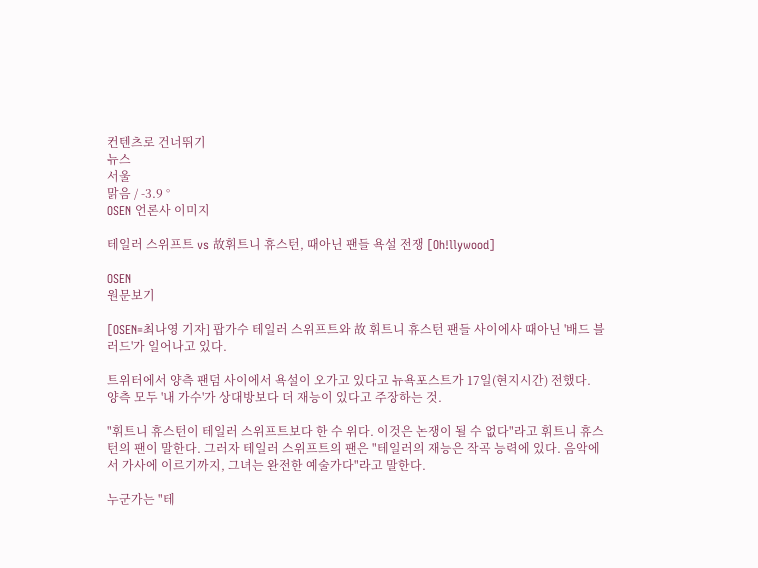컨텐츠로 건너뛰기
뉴스
서울
맑음 / -3.9 °
OSEN 언론사 이미지

테일러 스위프트 vs 故휘트니 휴스턴, 때아닌 팬들 욕설 전쟁 [Oh!llywood]

OSEN
원문보기

[OSEN=최나영 기자] 팝가수 테일러 스위프트와 故 휘트니 휴스턴 팬들 사이에사 때아닌 '배드 블러드'가 일어나고 있다.

트위터에서 양측 팬덤 사이에서 욕설이 오가고 있다고 뉴욕포스트가 17일(현지시간) 전했다. 양측 모두 '내 가수'가 상대방보다 더 재능이 있다고 주장하는 것.

"휘트니 휴스턴이 테일러 스위프트보다 한 수 위다. 이것은 논쟁이 될 수 없다"라고 휘트니 휴스턴의 팬이 말한다. 그러자 테일러 스위프트의 팬은 "테일러의 재능은 작곡 능력에 있다. 음악에서 가사에 이르기까지, 그녀는 완전한 예술가다"라고 말한다.

누군가는 "테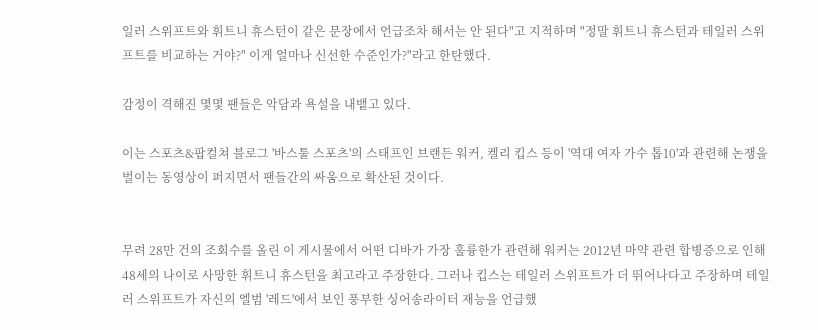일러 스위프트와 휘트니 휴스턴이 같은 문장에서 언급조차 해서는 안 된다"고 지적하며 "정말 휘트니 휴스턴과 테일러 스위프트를 비교하는 거야?" 이게 얼마나 신선한 수준인가?"라고 한탄했다.

감정이 격해진 몇몇 팬들은 악담과 욕설을 내뱉고 있다.

이는 스포츠&팝컬쳐 블로그 '바스툴 스포츠'의 스태프인 브랜든 워커, 켈리 킵스 등이 '역대 여자 가수 톱10'과 관련해 논쟁을 벌이는 동영상이 퍼지면서 팬들간의 싸움으로 확산된 것이다.


무려 28만 건의 조회수를 올린 이 게시물에서 어떤 디바가 가장 훌륭한가 관련해 워커는 2012년 마약 관련 합병증으로 인해 48세의 나이로 사망한 휘트니 휴스턴을 최고라고 주장한다. 그러나 킵스는 테일러 스위프트가 더 뛰어나다고 주장하며 테일러 스위프트가 자신의 엘범 '레드'에서 보인 풍부한 싱어송라이터 재능을 언급했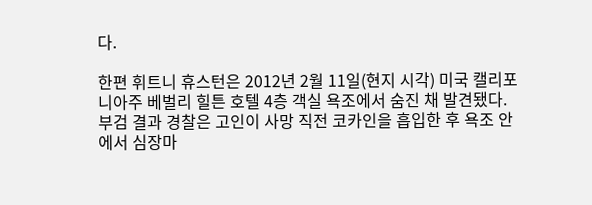다.

한편 휘트니 휴스턴은 2012년 2월 11일(현지 시각) 미국 캘리포니아주 베벌리 힐튼 호텔 4층 객실 욕조에서 숨진 채 발견됐다. 부검 결과 경찰은 고인이 사망 직전 코카인을 흡입한 후 욕조 안에서 심장마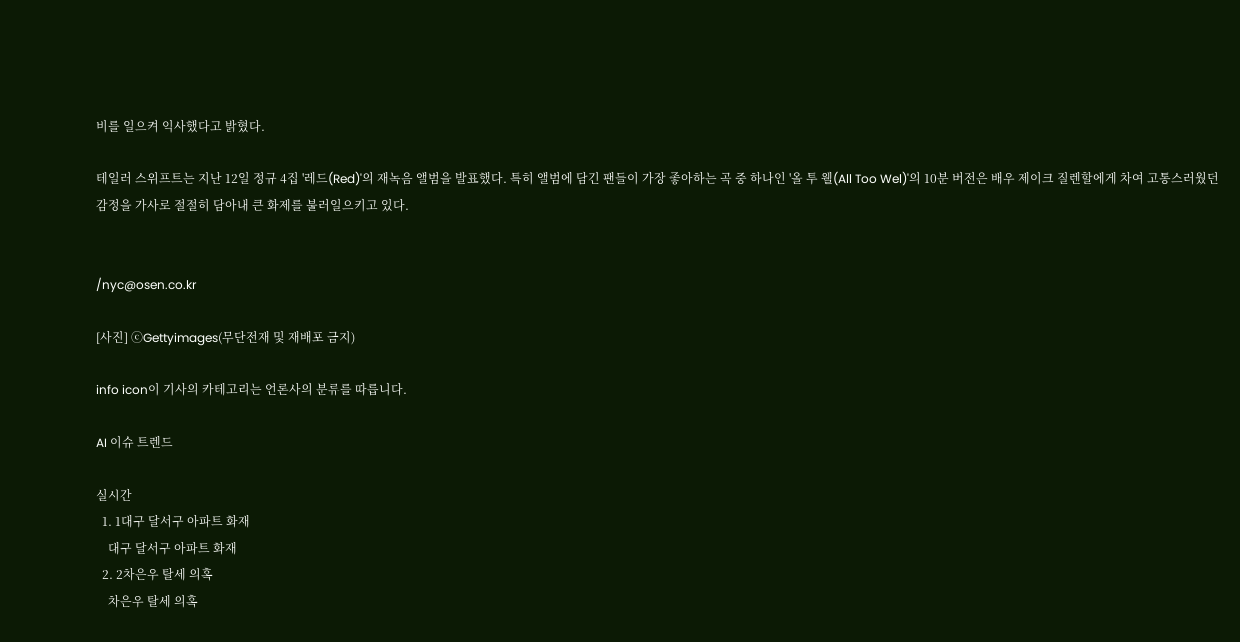비를 일으켜 익사했다고 밝혔다.

테일러 스위프트는 지난 12일 정규 4집 '레드(Red)'의 재녹음 앨범을 발표했다. 특히 앨범에 담긴 팬들이 가장 좋아하는 곡 중 하나인 '올 투 웰(All Too Wel)'의 10분 버전은 배우 제이크 질렌할에게 차여 고통스러웠던 감정을 가사로 절절히 담아내 큰 화제를 불러일으키고 있다.


/nyc@osen.co.kr

[사진] ⓒGettyimages(무단전재 및 재배포 금지)

info icon이 기사의 카테고리는 언론사의 분류를 따릅니다.

AI 이슈 트렌드

실시간
  1. 1대구 달서구 아파트 화재
    대구 달서구 아파트 화재
  2. 2차은우 탈세 의혹
    차은우 탈세 의혹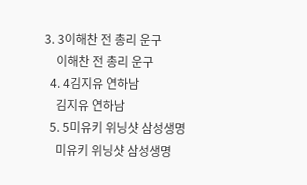3. 3이해찬 전 총리 운구
    이해찬 전 총리 운구
  4. 4김지유 연하남
    김지유 연하남
  5. 5미유키 위닝샷 삼성생명
    미유키 위닝샷 삼성생명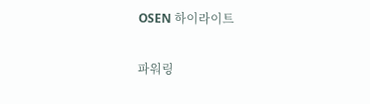OSEN 하이라이트

파워링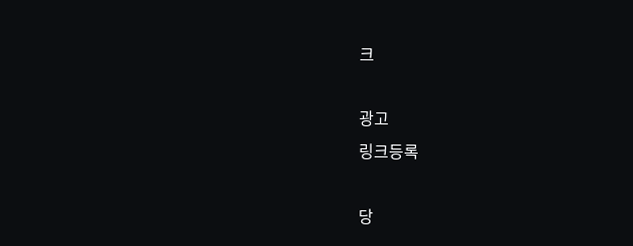크

광고
링크등록

당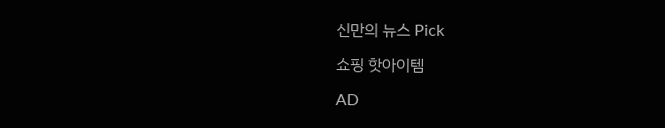신만의 뉴스 Pick

쇼핑 핫아이템

AD